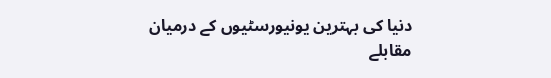دنیا کی بہترین یونیورسٹیوں کے درمیان مقابلے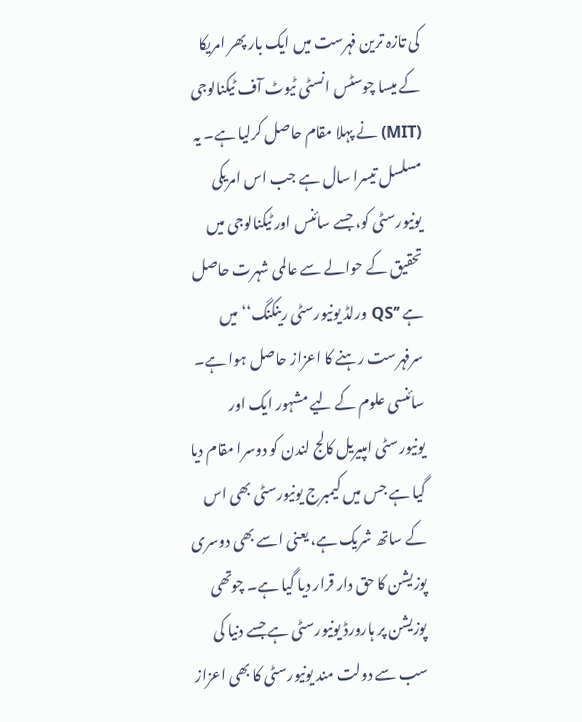کی تازہ ترین فہرست میں ایک بار پھر امریکا کے میسا چوسٹس انسٹی ٹیوٹ آف ٹیکنالوجی (MIT) نے پہلا مقام حاصل کرلیا ہے۔ یہ مسلسل تیسرا سال ہے جب اس امریکی یونیورسٹی کو، جسے سائنس اور ٹیکنالوجی میں تحقیق کے حوالے سے عالمی شہرت حاصل ہے ’’QS ورلڈ یونیورسٹی رینکنگ‘‘ میں سرفہرست رہنے کا اعزاز حاصل ہوا ہے۔ سائنسی علوم کے لیے مشہور ایک اور یونیورسٹی امپیریل کالج لندن کو دوسرا مقام دیا گیا ہے جس میں کیمبرج یونیورسٹی بھی اس کے ساتھ شریک ہے، یعنی اسے بھی دوسری پوزیشن کا حق دار قرار دیا گیا ہے۔ چوتھی پوزیشن پر ہارورڈ یونیورسٹی ہے جسے دنیا کی سب سے دولت مند یونیورسٹی کا بھی اعزاز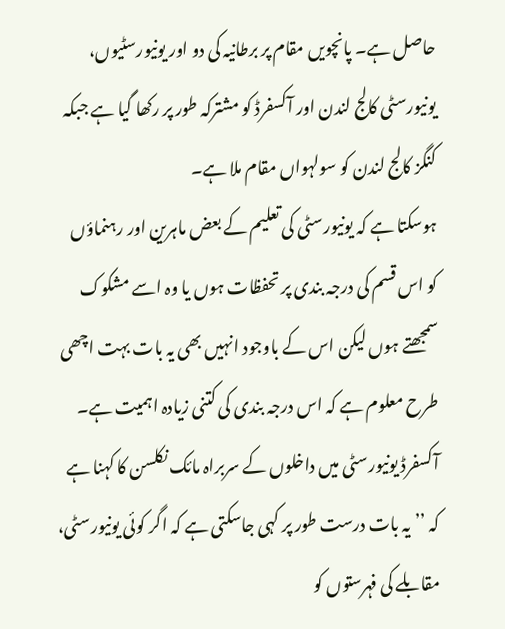حاصل ہے۔ پانچویں مقام پر برطانیہ کی دو اور یونیورسٹیوں، یونیورسٹی کالج لندن اور آکسفرڈ کو مشترکہ طور پر رکھا گیا ہے جبکہ کنگز کالج لندن کو سولہواں مقام ملا ہے۔
ہوسکتا ہے کہ یونیورسٹی کی تعلیم کے بعض ماہرین اور رہنماؤں کو اس قسم کی درجہ بندی پر تحفظات ہوں یا وہ اسے مشکوک سمجھتے ہوں لیکن اس کے باوجود انہیں بھی یہ بات بہت اچھی طرح معلوم ہے کہ اس درجہ بندی کی کتنی زیادہ اہمیت ہے۔ آکسفرڈ یونیورسٹی میں داخلوں کے سربراہ مائک نکلسن کا کہنا ہے کہ ’’یہ بات درست طور پر کہی جاسکتی ہے کہ اگر کوئی یونیورسٹی، مقابلے کی فہرستوں کو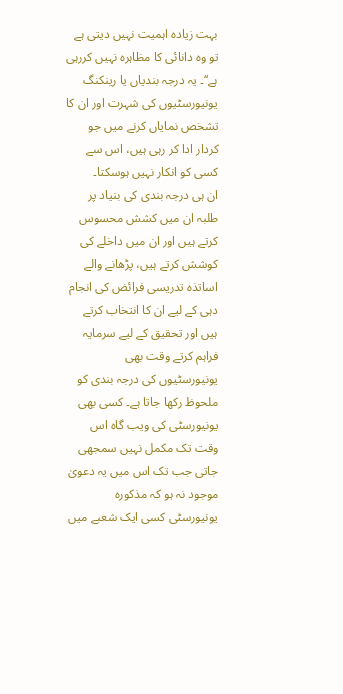بہت زیادہ اہمیت نہیں دیتی ہے تو وہ دانائی کا مظاہرہ نہیں کررہی ہے‘‘۔ یہ درجہ بندیاں یا رینکنگ یونیورسٹیوں کی شہرت اور ان کا تشخص نمایاں کرنے میں جو کردار ادا کر رہی ہیں، اس سے کسی کو انکار نہیں ہوسکتا۔
ان ہی درجہ بندی کی بنیاد پر طلبہ ان میں کشش محسوس کرتے ہیں اور ان میں داخلے کی کوشش کرتے ہیں، پڑھانے والے اساتذہ تدریسی فرائض کی انجام دہی کے لیے ان کا انتخاب کرتے ہیں اور تحقیق کے لیے سرمایہ فراہم کرتے وقت بھی یونیورسٹیوں کی درجہ بندی کو ملحوظ رکھا جاتا ہے۔ کسی بھی یونیورسٹی کی ویب گاہ اس وقت تک مکمل نہیں سمجھی جاتی جب تک اس میں یہ دعویٰ موجود نہ ہو کہ مذکورہ یونیورسٹی کسی ایک شعبے میں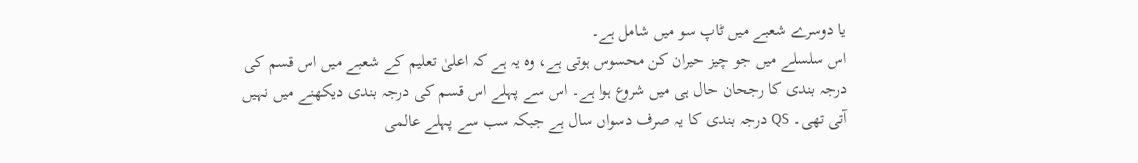یا دوسرے شعبے میں ٹاپ سو میں شامل ہے۔
اس سلسلے میں جو چیز حیران کن محسوس ہوتی ہے، وہ یہ ہے کہ اعلیٰ تعلیم کے شعبے میں اس قسم کی درجہ بندی کا رجحان حال ہی میں شروع ہوا ہے۔ اس سے پہلے اس قسم کی درجہ بندی دیکھنے میں نہیں آتی تھی۔ QS درجہ بندی کا یہ صرف دسواں سال ہے جبکہ سب سے پہلے عالمی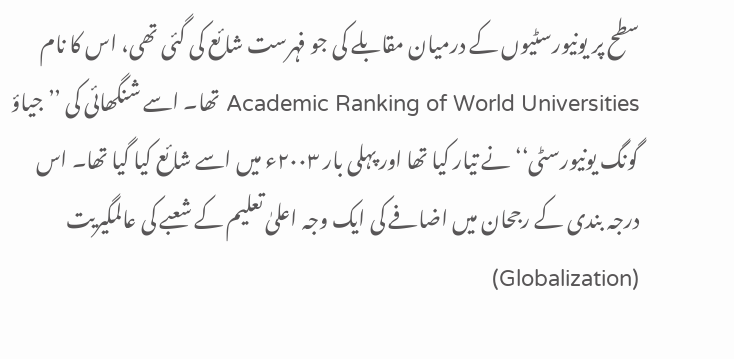سطح پر یونیورسٹیوں کے درمیان مقابلے کی جو فہرست شائع کی گئی تھی، اس کا نام Academic Ranking of World Universities تھا۔ اسے شنگھائی کی ’’جیاؤ گونگ یونیورسٹی‘‘ نے تیار کیا تھا اور پہلی بار ۲۰۰۳ء میں اسے شائع کیا گیا تھا۔ اس درجہ بندی کے رجحان میں اضافے کی ایک وجہ اعلیٰ تعلیم کے شعبے کی عالمگیریت (Globalization)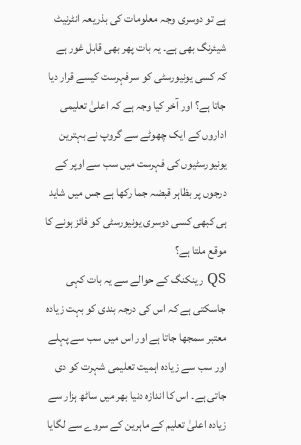ہے تو دوسری وجہ معلومات کی بذریعہ انٹرنیٹ شیئرنگ بھی ہے۔ یہ بات پھر بھی قابل غور ہے کہ کسی یونیورسٹی کو سرفہرست کیسے قرار دیا جاتا ہے؟ اور آخر کیا وجہ ہے کہ اعلیٰ تعلیمی اداروں کے ایک چھوٹے سے گروپ نے بہترین یونیورسٹیوں کی فہرست میں سب سے اوپر کے درجوں پر بظاہر قبضہ جما رکھا ہے جس میں شاید ہی کبھی کسی دوسری یونیورسٹی کو فائز ہونے کا موقع ملتا ہے؟
QS رینکنگ کے حوالے سے یہ بات کہی جاسکتی ہے کہ اس کی درجہ بندی کو بہت زیادہ معتبر سمجھا جاتا ہے اور اس میں سب سے پہلے اور سب سے زیادہ اہمیت تعلیمی شہرت کو دی جاتی ہے۔ اس کا اندازہ دنیا بھر میں ساٹھ ہزار سے زیادہ اعلیٰ تعلیم کے ماہرین کے سروے سے لگایا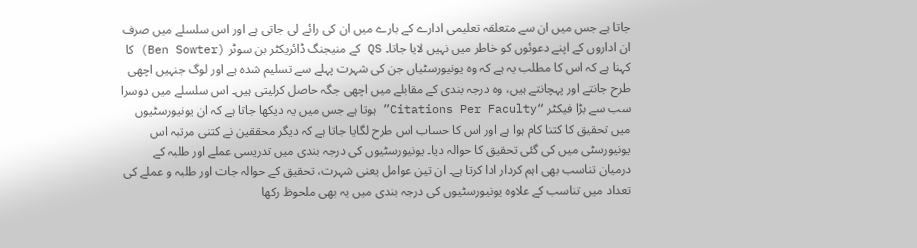جاتا ہے جس میں ان سے متعلقہ تعلیمی ادارے کے بارے میں ان کی رائے لی جاتی ہے اور اس سلسلے میں صرف ان اداروں کے اپنے دعوئوں کو خاطر میں نہیں لایا جاتا۔ QS کے منیجنگ ڈائریکٹر بن سوٹر (Ben Sowter) کا کہنا ہے کہ اس کا مطلب یہ ہے کہ وہ یونیورسٹیاں جن کی شہرت پہلے سے تسلیم شدہ ہے اور لوگ جنہیں اچھی طرح جانتے اور پہچانتے ہیں، وہ درجہ بندی کے مقابلے میں اچھی جگہ حاصل کرلیتی ہیں۔ اس سلسلے میں دوسرا سب سے بڑا فیکٹر “Citations Per Faculty” ہوتا ہے جس میں یہ دیکھا جاتا ہے کہ ان یونیورسٹیوں میں تحقیق کا کتنا کام ہوا ہے اور اس کا حساب اس طرح لگایا جاتا ہے کہ دیگر محققین نے کتنی مرتبہ اس یونیورسٹی میں کی گئی تحقیق کا حوالہ دیا۔ یونیورسٹیوں کی درجہ بندی میں تدریسی عملے اور طلبہ کے درمیان تناسب بھی اہم کردار ادا کرتا ہے۔ ان تین عوامل یعنی شہرت، تحقیق کے حوالہ جات اور طلبہ و عملے کی تعداد میں تناسب کے علاوہ یونیورسٹیوں کی درجہ بندی میں یہ بھی ملحوظ رکھا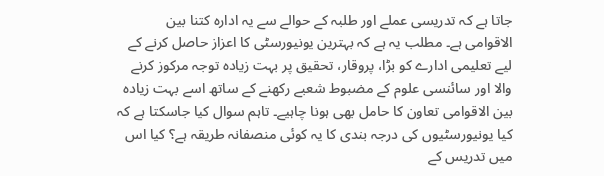جاتا ہے کہ تدریسی عملے اور طلبہ کے حوالے سے یہ ادارہ کتنا بین الاقوامی ہے۔ مطلب یہ ہے کہ بہترین یونیورسٹی کا اعزاز حاصل کرنے کے لیے تعلیمی ادارے کو بڑا، پروقار، تحقیق پر بہت زیادہ توجہ مرکوز کرنے والا اور سائنسی علوم کے مضبوط شعبے رکھنے کے ساتھ اسے بہت زیادہ بین الاقوامی تعاون کا حامل بھی ہونا چاہیے۔ تاہم سوال کیا جاسکتا ہے کہ کیا یونیورسٹیوں کی درجہ بندی کا یہ کوئی منصفانہ طریقہ ہے؟ کیا اس میں تدریس کے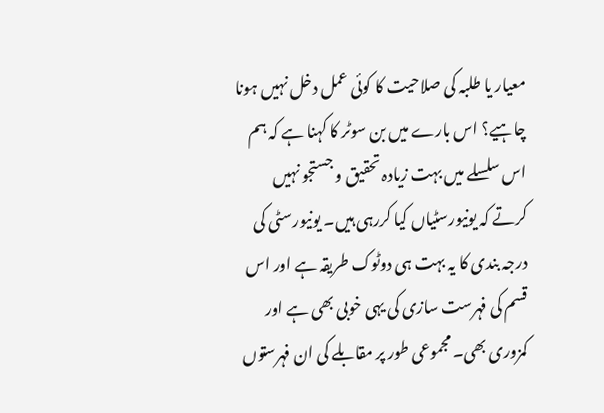معیار یا طلبہ کی صلاحیت کا کوئی عمل دخل نہیں ہونا چاہیے؟ اس بارے میں بن سوٹر کا کہنا ہے کہ ہم اس سلسلے میں بہت زیادہ تحقیق و جستجو نہیں کرتے کہ یونیورسٹیاں کیا کررہی ہیں۔ یونیورسٹی کی درجہ بندی کا یہ بہت ہی دوٹوک طریقہ ہے اور اس قسم کی فہرست سازی کی یہی خوبی بھی ہے اور کمزوری بھی۔ مجموعی طور پر مقابلے کی ان فہرستوں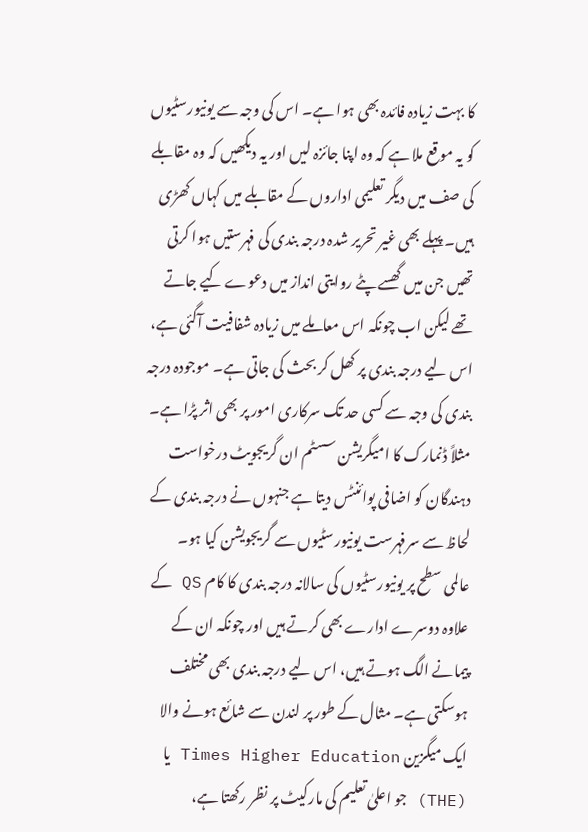کا بہت زیادہ فائدہ بھی ہوا ہے۔ اس کی وجہ سے یونیورسٹیوں کو یہ موقع ملا ہے کہ وہ اپنا جائزہ لیں اور یہ دیکھیں کہ وہ مقابلے کی صف میں دیگر تعلیمی اداروں کے مقابلے میں کہاں کھڑی ہیں۔ پہلے بھی غیر تحریر شدہ درجہ بندی کی فہرستیں ہوا کرتی تھیں جن میں گھسے پٹے روایتی انداز میں دعوے کیے جاتے تھے لیکن اب چونکہ اس معاملے میں زیادہ شفافیت آگئی ہے، اس لیے درجہ بندی پر کھل کر بحث کی جاتی ہے۔ موجودہ درجہ بندی کی وجہ سے کسی حد تک سرکاری امور پر بھی اثر پڑا ہے۔ مثلاً ڈنمارک کا امیگریشن سسٹم ان گریجویٹ درخواست دہندگان کو اضافی پوائنٹس دیتا ہے جنہوں نے درجہ بندی کے لحاظ سے سرفہرست یونیورسٹیوں سے گریجویشن کیا ہو۔
عالمی سطح پر یونیورسٹیوں کی سالانہ درجہ بندی کا کام QS کے علاوہ دوسرے ادارے بھی کرتے ہیں اور چونکہ ان کے پیمانے الگ ہوتے ہیں، اس لیے درجہ بندی بھی مختلف ہوسکتی ہے۔ مثال کے طور پر لندن سے شائع ہونے والا ایک میگزین Times Higher Education یا (THE) جو اعلیٰ تعلیم کی مارکیٹ پر نظر رکھتا ہے،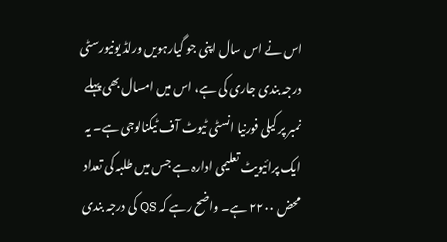اس نے اس سال اپنی جو گیارہویں ورلڈ یونیورسٹی درجہ بندی جاری کی ہے، اس میں امسال بھی پہلے نمبر پر کیلی فورنیا انسٹی ٹیوٹ آف ٹیکنالوجی ہے۔ یہ ایک پرائیویٹ تعلیمی ادارہ ہے جس میں طلبہ کی تعداد محض ۲۲۰۰ ہے۔ واضح رہے کہ QS کی درجہ بندی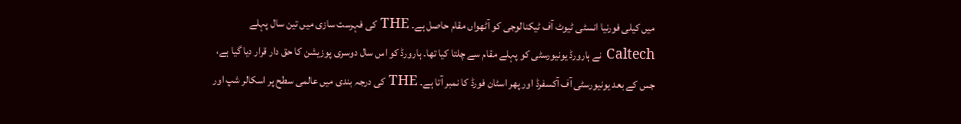میں کیلی فورنیا انسٹی ٹیوٹ آف ٹیکنالوجی کو آٹھواں مقام حاصل ہے۔ THE کی فہرست سازی میں تین سال پہلے Caltech نے ہارورڈ یونیورسٹی کو پہلے مقام سے چلتا کیا تھا۔ ہارورڈ کو اس سال دوسری پوزیشن کا حق دار قرار دیا گیا ہے، جس کے بعد یونیورسٹی آف آکسفرڈ اور پھر اسٹان فورڈ کا نمبر آتا ہے۔ THE کی درجہ بندی میں عالمی سطح پر اسکالر شپ اور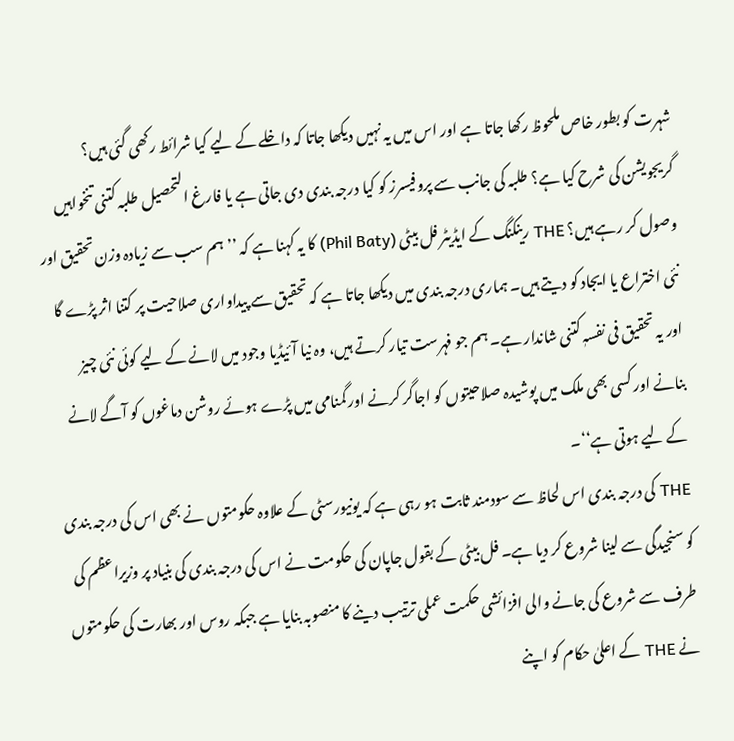شہرت کو بطور خاص ملحوظ رکھا جاتا ہے اور اس میں یہ نہیں دیکھا جاتا کہ داخلے کے لیے کیا شرائط رکھی گئی ہیں؟ گریجویشن کی شرح کیا ہے؟ طلبہ کی جانب سے پروفیسرز کو کیا درجہ بندی دی جاتی ہے یا فارغ التحصیل طلبہ کتنی تنخواہیں وصول کر رہے ہیں؟ THE رینکنگ کے ایڈیٹر فل بیٹی (Phil Baty) کا یہ کہنا ہے کہ ’’ہم سب سے زیادہ وزن تحقیق اور نئی اختراع یا ایجاد کو دیتے ہیں۔ ہماری درجہ بندی میں دیکھا جاتا ہے کہ تحقیق سے پیداواری صلاحیت پر کتنا اثر پڑے گا اور یہ تحقیق فی نفسہٖ کتنی شاندار ہے۔ ہم جو فہرست تیار کرتے ہیں، وہ نیا آئیڈیا وجود میں لانے کے لیے کوئی نئی چیز بنانے اور کسی بھی ملک میں پوشیدہ صلاحیتوں کو اجاگر کرنے اور گمنامی میں پڑے ہوئے روشن دماغوں کو آگے لانے کے لیے ہوتی ہے‘‘۔
THE کی درجہ بندی اس لحاظ سے سودمند ثابت ہو رہی ہے کہ یونیورسٹی کے علاوہ حکومتوں نے بھی اس کی درجہ بندی کو سنجیدگی سے لینا شروع کر دیا ہے۔ فل بیٹی کے بقول جاپان کی حکومت نے اس کی درجہ بندی کی بنیاد پر وزیراعظم کی طرف سے شروع کی جانے والی افزائشی حکمت عملی ترتیب دینے کا منصوبہ بنایا ہے جبکہ روس اور بھارت کی حکومتوں نے THE کے اعلیٰ حکام کو اپنے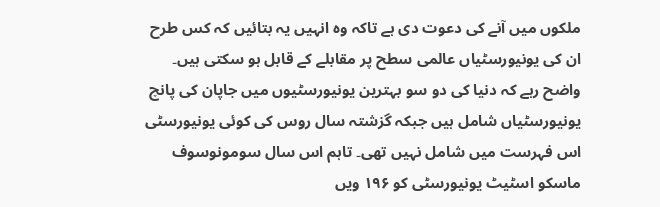ملکوں میں آنے کی دعوت دی ہے تاکہ وہ انہیں یہ بتائیں کہ کس طرح ان کی یونیورسٹیاں عالمی سطح پر مقابلے کے قابل ہو سکتی ہیں۔ واضح رہے کہ دنیا کی دو سو بہترین یونیورسٹیوں میں جاپان کی پانچ یونیورسٹیاں شامل ہیں جبکہ گزشتہ سال روس کی کوئی یونیورسٹی اس فہرست میں شامل نہیں تھی۔ تاہم اس سال سومونوسوف ماسکو اسٹیٹ یونیورسٹی کو ۱۹۶ ویں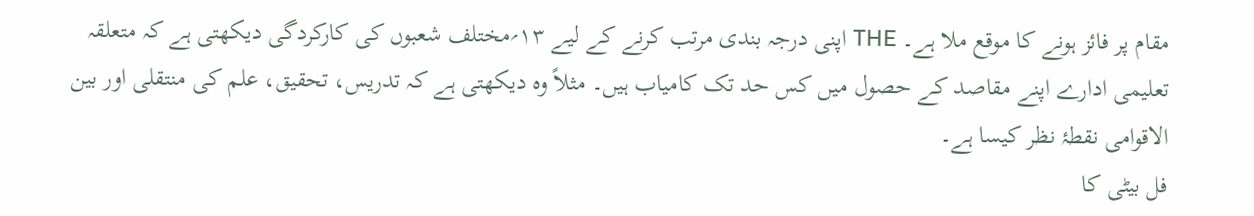مقام پر فائز ہونے کا موقع ملا ہے۔ THE اپنی درجہ بندی مرتب کرنے کے لیے ۱۳؍مختلف شعبوں کی کارکردگی دیکھتی ہے کہ متعلقہ تعلیمی ادارے اپنے مقاصد کے حصول میں کس حد تک کامیاب ہیں۔ مثلاً وہ دیکھتی ہے کہ تدریس، تحقیق، علم کی منتقلی اور بین الاقوامی نقطۂ نظر کیسا ہے۔
فل بیٹی کا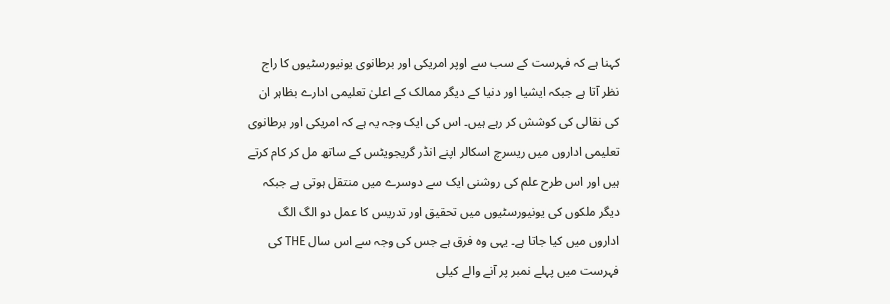کہنا ہے کہ فہرست کے سب سے اوپر امریکی اور برطانوی یونیورسٹیوں کا راج نظر آتا ہے جبکہ ایشیا اور دنیا کے دیگر ممالک کے اعلیٰ تعلیمی ادارے بظاہر ان کی نقالی کی کوشش کر رہے ہیں۔ اس کی ایک وجہ یہ ہے کہ امریکی اور برطانوی تعلیمی اداروں میں ریسرچ اسکالر اپنے انڈر گریجویٹس کے ساتھ مل کر کام کرتے ہیں اور اس طرح علم کی روشنی ایک سے دوسرے میں منتقل ہوتی ہے جبکہ دیگر ملکوں کی یونیورسٹیوں میں تحقیق اور تدریس کا عمل دو الگ الگ اداروں میں کیا جاتا ہے۔ یہی وہ فرق ہے جس کی وجہ سے اس سال THE کی فہرست میں پہلے نمبر پر آنے والے کیلی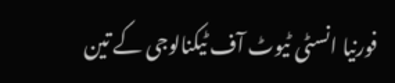فورنیا انسٹی ٹیوٹ آف ٹیکنالوجی کے تین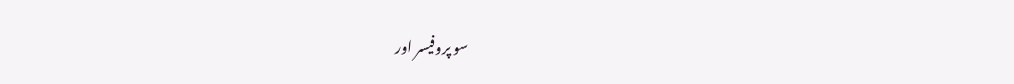سو پروفیسر اور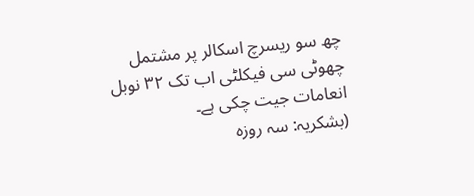چھ سو ریسرچ اسکالر پر مشتمل چھوٹی سی فیکلٹی اب تک ۳۲ نوبل انعامات جیت چکی ہے۔
(بشکریہ: سہ روزہ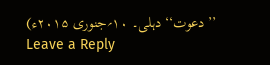’’دعوت‘‘ دہلی۔ ۱۰؍جنوری ۲۰۱۵ء)
Leave a Reply